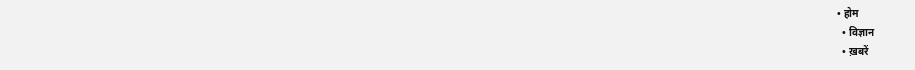• होम
  • विज्ञान
  • ख़बरें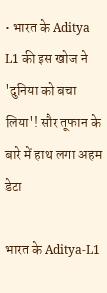• भारत के Aditya L1 की इस खोज ने 'दुनिया को बचा लिया'! सौर तूफान के बारे में हाथ लगा अहम डेटा

भारत के Aditya-L1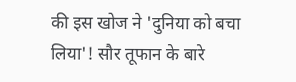की इस खोज ने 'दुनिया को बचा लिया'! सौर तूफान के बारे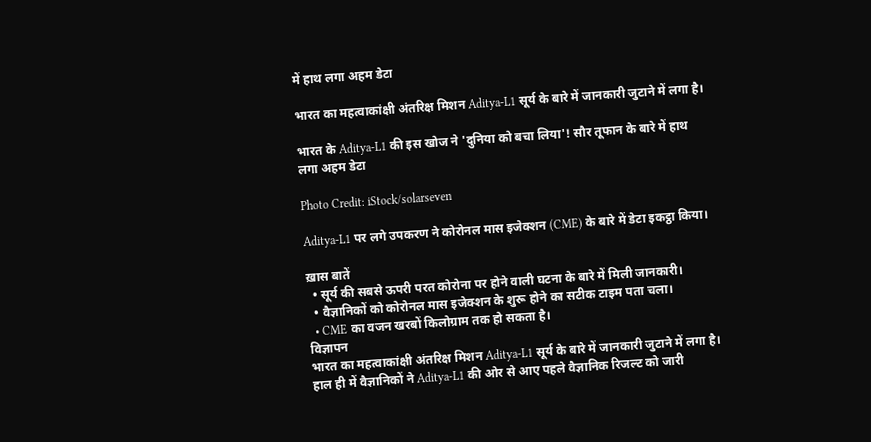में हाथ लगा अहम डेटा

भारत का महत्वाकांक्षी अंतरिक्ष मिशन Aditya-L1 सूर्य के बारे में जानकारी जुटाने में लगा है।

भारत के Aditya-L1 की इस खोज ने 'दुनिया को बचा लिया'! सौर तूफान के बारे में हाथ लगा अहम डेटा

Photo Credit: iStock/solarseven

Aditya-L1 पर लगे उपकरण ने कोरोनल मास इजेक्शन (CME) के बारे में डेटा इकट्ठा किया।

ख़ास बातें
  • सूर्य की सबसे ऊपरी परत कोरोना पर होने वाली घटना के बारे में मिली जानकारी।
  • वैज्ञानिकों को कोरोनल मास इजेक्शन के शुरू होने का सटीक टाइम पता चला।
  • CME का वजन खरबों किलोग्राम तक हो सकता है।
विज्ञापन
भारत का महत्वाकांक्षी अंतरिक्ष मिशन Aditya-L1 सूर्य के बारे में जानकारी जुटाने में लगा है। हाल ही में वैज्ञानिकों ने Aditya-L1 की ओर से आए पहले वैज्ञानिक रिजल्ट को जारी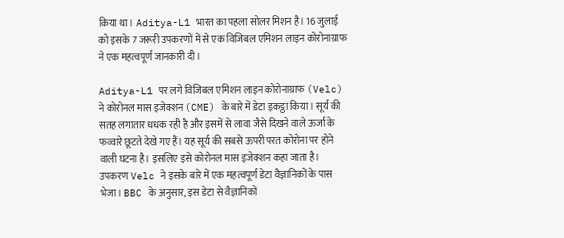किया था। Aditya-L1 भारत का पहला सोलर मिशन है। 16 जुलाई को इसके 7 जरूरी उपकरणों में से एक विजिबल एमिशन लाइन कोरोनाग्राफ ने एक महत्वपूर्ण जानकारी दी।

Aditya-L1 पर लगे विजिबल एमिशन लाइन कोरोनाग्राफ (Velc) ने कोरोनल मास इजेक्शन (CME) के बारे में डेटा इकट्ठा किया। सूर्य की सतह लगातार धधक रही है और इसमें से लावा जैसे दिखने वाले ऊर्जा के फव्वारे छूटते देखे गए हैं। यह सूर्य की सबसे ऊपरी परत कोरोना पर होने वाली घटना है। इसलिए इसे कोरोनल मास इजेक्शन कहा जाता है। उपकरण Velc ने इसके बारे में एक महत्वपूर्ण डेटा वैज्ञानिकों के पास भेजा। BBC के अनुसार, इस डेटा से वैज्ञानिकों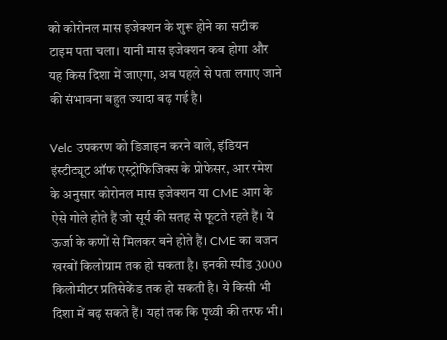को कोरोनल मास इजेक्शन के शुरू होने का सटीक टाइम पता चला। यानी मास इजेक्शन कब होगा और यह किस दिशा में जाएगा, अब पहले से पता लगाए जाने की संभावना बहुत ज्यादा बढ़ गई है।

Velc उपकरण को डिजाइन करने वाले, इंडियन इंस्टीट्यूट ऑफ एस्ट्रोफिजिक्स के प्रोफेसर, आर रमेश के अनुसार कोरोनल मास इजेक्शन या CME आग के ऐसे गोले होते हैं जो सूर्य की सतह से फूटते रहते हैं। ये ऊर्जा के कणों से मिलकर बने होते हैं। CME का वजन खरबों किलोग्राम तक हो सकता है। इनकी स्पीड 3000 किलोमीटर प्रतिसेकेंड तक हो सकती है। ये किसी भी दिशा में बढ़ सकते हैं। यहां तक कि पृथ्वी की तरफ भी।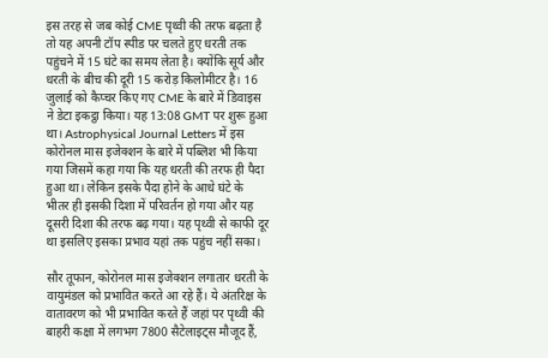इस तरह से जब कोई CME पृथ्वी की तरफ बढ़ता है तो यह अपनी टॉप स्पीड पर चलते हुए धरती तक पहुंचने में 15 घंटे का समय लेता है। क्योंकि सूर्य और धरती के बीच की दूरी 15 करोड़ किलोमीटर है। 16 जुलाई को कैप्चर किए गए CME के बारे में डिवाइस ने डेटा इकट्ठा किया। यह 13:08 GMT पर शुरू हुआ था। Astrophysical Journal Letters में इस कोरोनल मास इजेक्शन के बारे में पब्लिश भी किया गया जिसमें कहा गया कि यह धरती की तरफ ही पैदा हुआ था। लेकिन इसके पैदा होने के आधे घंटे के भीतर ही इसकी दिशा में परिवर्तन हो गया और यह दूसरी दिशा की तरफ बढ़ गया। यह पृथ्वी से काफी दूर था इसलिए इसका प्रभाव यहां तक पहुंच नहीं सका।

सौर तूफान, कोरोनल मास इजेक्शन लगातार धरती के वायुमंडल को प्रभावित करते आ रहे हैं। ये अंतरिक्ष के वातावरण को भी प्रभावित करते हैं जहां पर पृथ्वी की बाहरी कक्षा में लगभग 7800 सैटेलाइट्स मौजूद हैं,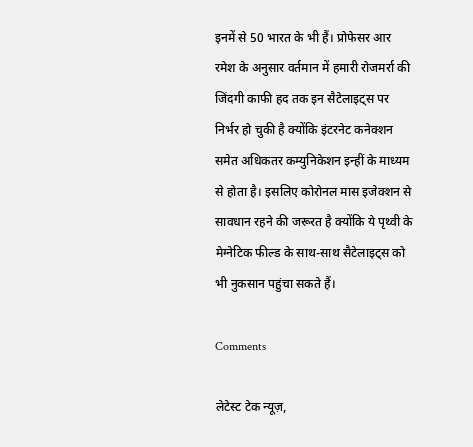इनमें से 50 भारत के भी हैं। प्रोफेसर आर रमेश के अनुसार वर्तमान में हमारी रोजमर्रा की जिंदगी काफी हद तक इन सैटेलाइट्स पर निर्भर हो चुकी है क्योंकि इंटरनेट कनेक्शन समेत अधिकतर कम्युनिकेशन इन्हीं के माध्यम से होता है। इसलिए कोरोनल मास इजेक्शन से सावधान रहने की जरूरत है क्योंकि ये पृथ्वी के मेग्नेटिक फील्ड के साथ-साथ सैटेलाइट्स को भी नुकसान पहुंचा सकते हैं।

Comments

लेटेस्ट टेक न्यूज़,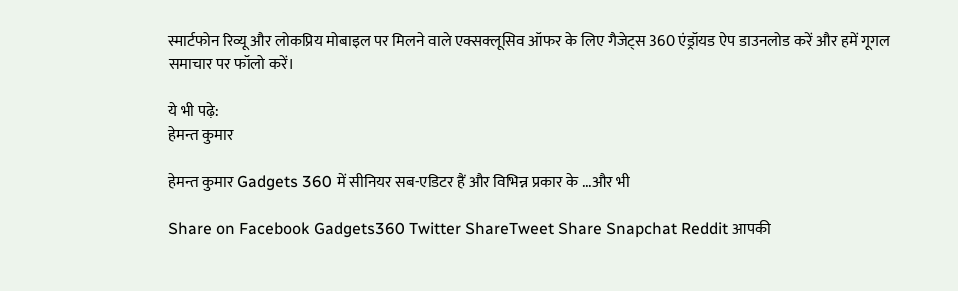स्मार्टफोन रिव्यू और लोकप्रिय मोबाइल पर मिलने वाले एक्सक्लूसिव ऑफर के लिए गैजेट्स 360 एंड्रॉयड ऐप डाउनलोड करें और हमें गूगल समाचार पर फॉलो करें।

ये भी पढ़े:
हेमन्त कुमार

हेमन्त कुमार Gadgets 360 में सीनियर सब-एडिटर हैं और विभिन्न प्रकार के ...और भी

Share on Facebook Gadgets360 Twitter ShareTweet Share Snapchat Reddit आपकी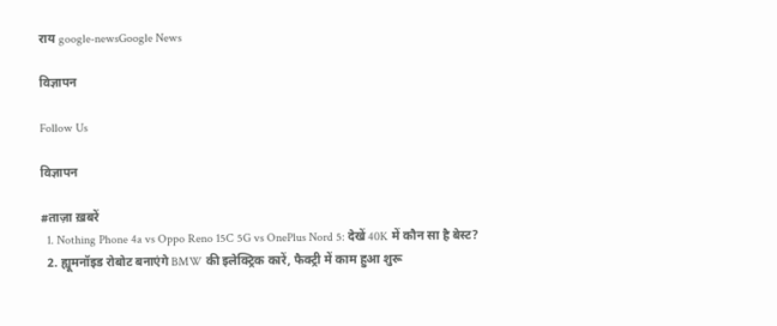राय google-newsGoogle News

विज्ञापन

Follow Us

विज्ञापन

#ताज़ा ख़बरें
  1. Nothing Phone 4a vs Oppo Reno 15C 5G vs OnePlus Nord 5: देखें 40K में कौन सा है बेस्ट?
  2. ह्यूमनॉइड रोबोट बनाएंगे BMW की इलेक्ट्रिक कारें, फैक्ट्री में काम हुआ शुरू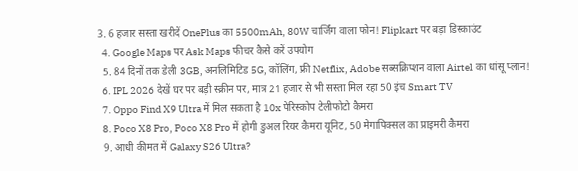3. 6 हजार सस्ता खरीदें OnePlus का 5500mAh, 80W चार्जिंग वाला फोन! Flipkart पर बड़ा डिस्काउंट
  4. Google Maps पर Ask Maps फीचर कैसे करें उपयोग
  5. 84 दिनों तक डेली 3GB, अनलिमिटिड 5G, कॉलिंग, फ्री Netflix, Adobe सब्सक्रिप्शन वाला Airtel का धांसू प्लान!
  6. IPL 2026 देखें घर पर बड़ी स्क्रीन पर, मात्र 21 हजार से भी सस्ता मिल रहा 50 इंच Smart TV
  7. Oppo Find X9 Ultra में मिल सकता है 10x पेरिस्कोप टेलीफोटो कैमरा
  8. Poco X8 Pro, Poco X8 Pro में होगी डुअल रियर कैमरा यूनिट, 50 मेगापिक्सल का प्राइमरी कैमरा
  9. आधी कीमत में Galaxy S26 Ultra?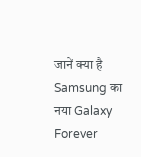जानें क्या है Samsung का नया Galaxy Forever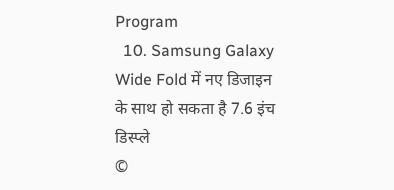Program
  10. Samsung Galaxy Wide Fold में नए डिजाइन के साथ हो सकता है 7.6 इंच डिस्प्ले
©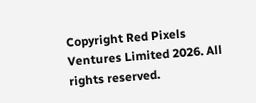Copyright Red Pixels Ventures Limited 2026. All rights reserved.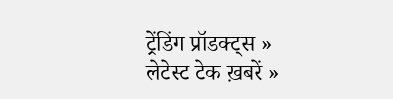ट्रेंडिंग प्रॉडक्ट्स »
लेटेस्ट टेक ख़बरें »